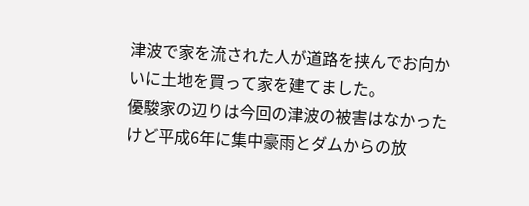津波で家を流された人が道路を挟んでお向かいに土地を買って家を建てました。
優駿家の辺りは今回の津波の被害はなかったけど平成6年に集中豪雨とダムからの放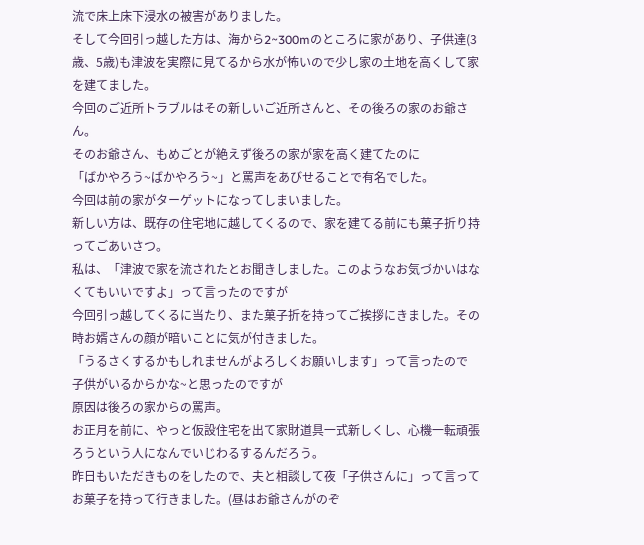流で床上床下浸水の被害がありました。
そして今回引っ越した方は、海から2~300mのところに家があり、子供達(3歳、5歳)も津波を実際に見てるから水が怖いので少し家の土地を高くして家を建てました。
今回のご近所トラブルはその新しいご近所さんと、その後ろの家のお爺さん。
そのお爺さん、もめごとが絶えず後ろの家が家を高く建てたのに
「ばかやろう~ばかやろう~」と罵声をあびせることで有名でした。
今回は前の家がターゲットになってしまいました。
新しい方は、既存の住宅地に越してくるので、家を建てる前にも菓子折り持ってごあいさつ。
私は、「津波で家を流されたとお聞きしました。このようなお気づかいはなくてもいいですよ」って言ったのですが
今回引っ越してくるに当たり、また菓子折を持ってご挨拶にきました。その時お婿さんの顔が暗いことに気が付きました。
「うるさくするかもしれませんがよろしくお願いします」って言ったので
子供がいるからかな~と思ったのですが
原因は後ろの家からの罵声。
お正月を前に、やっと仮設住宅を出て家財道具一式新しくし、心機一転頑張ろうという人になんでいじわるするんだろう。
昨日もいただきものをしたので、夫と相談して夜「子供さんに」って言ってお菓子を持って行きました。(昼はお爺さんがのぞ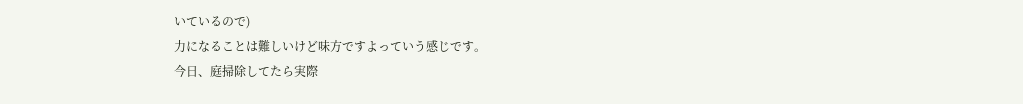いているので)
力になることは難しいけど味方ですよっていう感じです。
今日、庭掃除してたら実際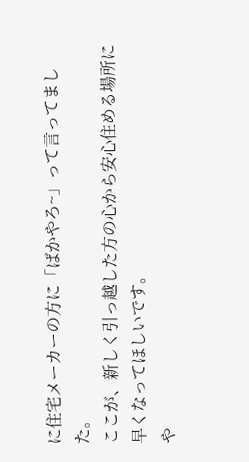に住宅メーカーの方に「ばかやろ~」って言ってました。
ここが、新しく引っ越した方の心から安心住める場所に早くなってほしいです。
や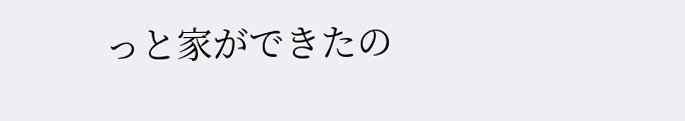っと家ができたの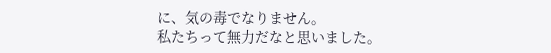に、気の毒でなりません。
私たちって無力だなと思いました。